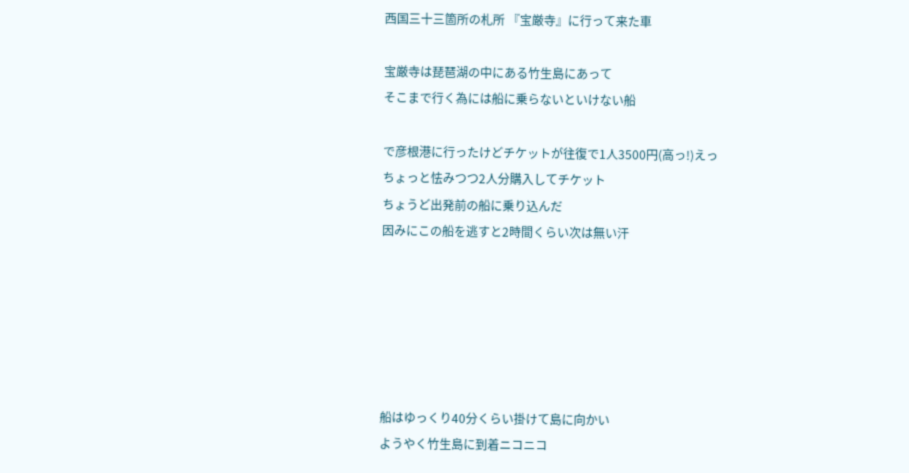西国三十三箇所の札所 『宝厳寺』に行って来た車

宝厳寺は琵琶湖の中にある竹生島にあって
そこまで行く為には船に乗らないといけない船

で彦根港に行ったけどチケットが往復で1人3500円(高っ!)えっ
ちょっと怯みつつ2人分購入してチケット
ちょうど出発前の船に乗り込んだ
因みにこの船を逃すと2時間くらい次は無い汗






船はゆっくり40分くらい掛けて島に向かい
ようやく竹生島に到着ニコニコ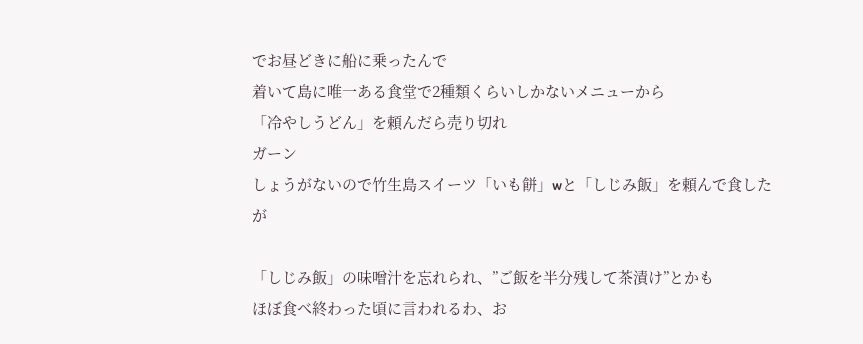でお昼どきに船に乗ったんで
着いて島に唯一ある食堂で2種類くらいしかないメニューから
「冷やしうどん」を頼んだら売り切れ
ガーン
しょうがないので竹生島スイーツ「いも餅」wと「しじみ飯」を頼んで食したが

「しじみ飯」の味噌汁を忘れられ、”ご飯を半分残して茶漬け”とかも
ほぼ食べ終わった頃に言われるわ、お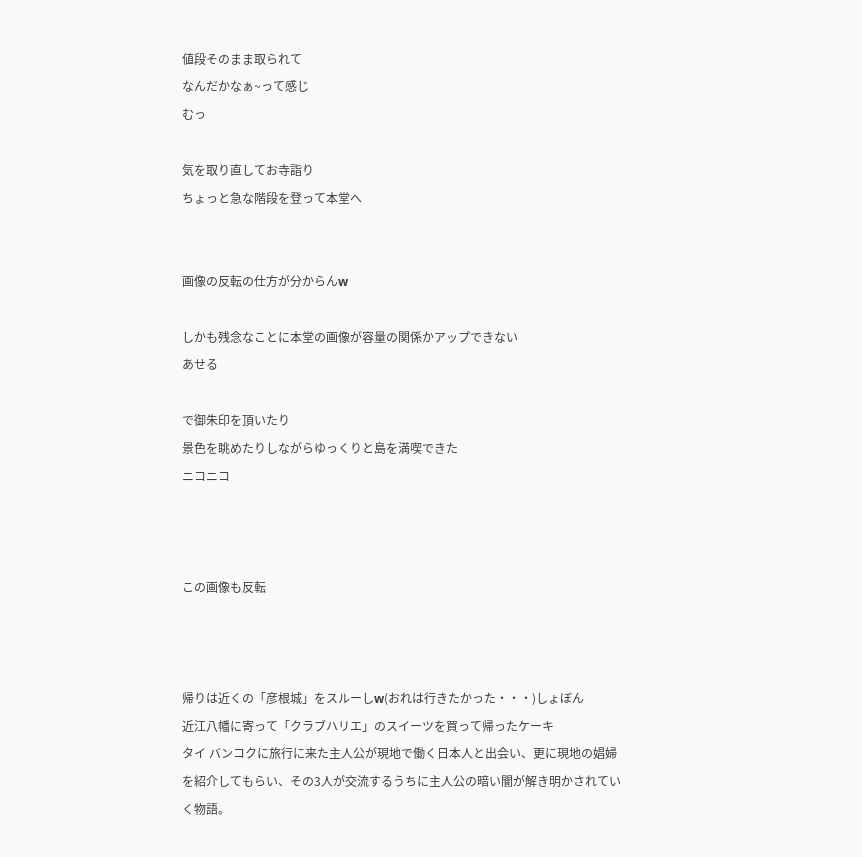値段そのまま取られて
なんだかなぁ~って感じ
むっ

気を取り直してお寺詣り
ちょっと急な階段を登って本堂へ


画像の反転の仕方が分からんw

しかも残念なことに本堂の画像が容量の関係かアップできない
あせる

で御朱印を頂いたり
景色を眺めたりしながらゆっくりと島を満喫できた
ニコニコ



この画像も反転



帰りは近くの「彦根城」をスルーしw(おれは行きたかった・・・)しょぼん
近江八幡に寄って「クラブハリエ」のスイーツを買って帰ったケーキ
タイ バンコクに旅行に来た主人公が現地で働く日本人と出会い、更に現地の娼婦を紹介してもらい、その3人が交流するうちに主人公の暗い闇が解き明かされていく物語。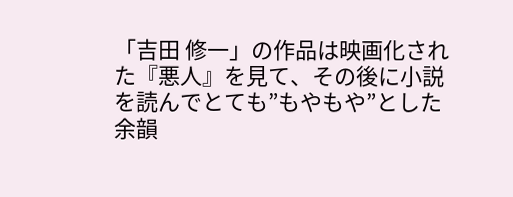「吉田 修一」の作品は映画化された『悪人』を見て、その後に小説を読んでとても”もやもや”とした余韻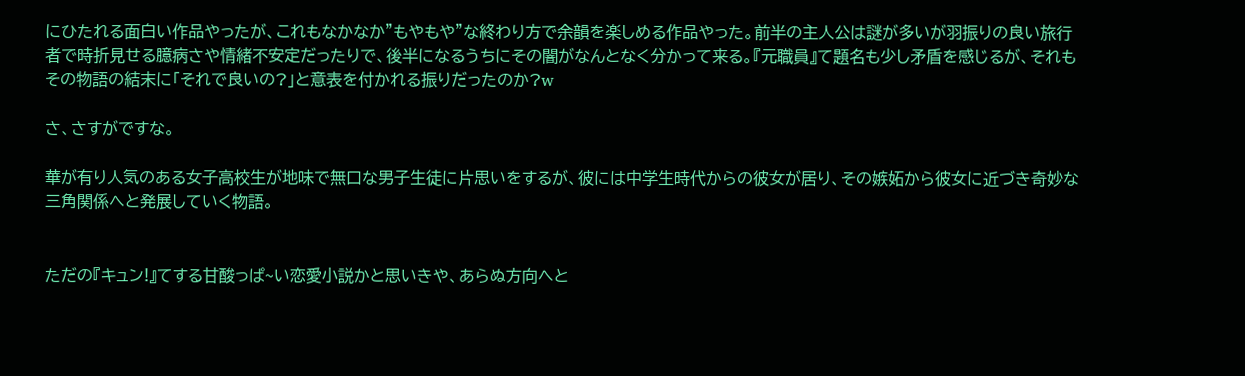にひたれる面白い作品やったが、これもなかなか”もやもや”な終わり方で余韻を楽しめる作品やった。前半の主人公は謎が多いが羽振りの良い旅行者で時折見せる臆病さや情緒不安定だったりで、後半になるうちにその闇がなんとなく分かって来る。『元職員』て題名も少し矛盾を感じるが、それもその物語の結末に「それで良いの?」と意表を付かれる振りだったのか?w

さ、さすがですな。

華が有り人気のある女子高校生が地味で無口な男子生徒に片思いをするが、彼には中学生時代からの彼女が居り、その嫉妬から彼女に近づき奇妙な三角関係へと発展していく物語。


ただの『キュン!』てする甘酸っぱ~い恋愛小説かと思いきや、あらぬ方向へと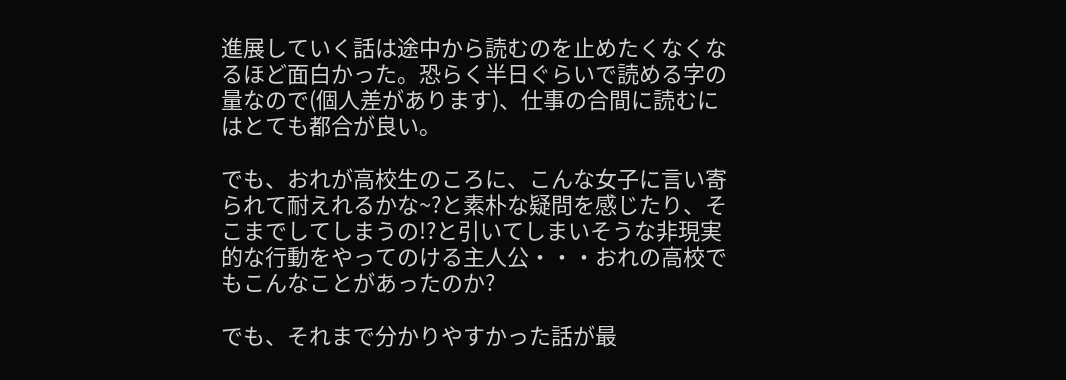進展していく話は途中から読むのを止めたくなくなるほど面白かった。恐らく半日ぐらいで読める字の量なので(個人差があります)、仕事の合間に読むにはとても都合が良い。

でも、おれが高校生のころに、こんな女子に言い寄られて耐えれるかな~?と素朴な疑問を感じたり、そこまでしてしまうの!?と引いてしまいそうな非現実的な行動をやってのける主人公・・・おれの高校でもこんなことがあったのか?

でも、それまで分かりやすかった話が最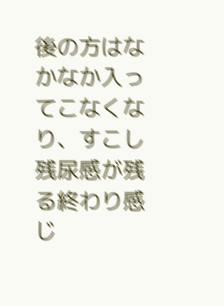後の方はなかなか入ってこなくなり、すこし残尿感が残る終わり感じ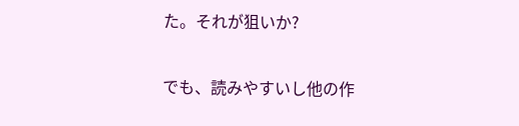た。それが狙いか?


でも、読みやすいし他の作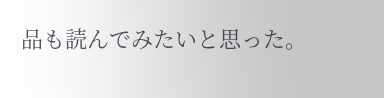品も読んでみたいと思った。